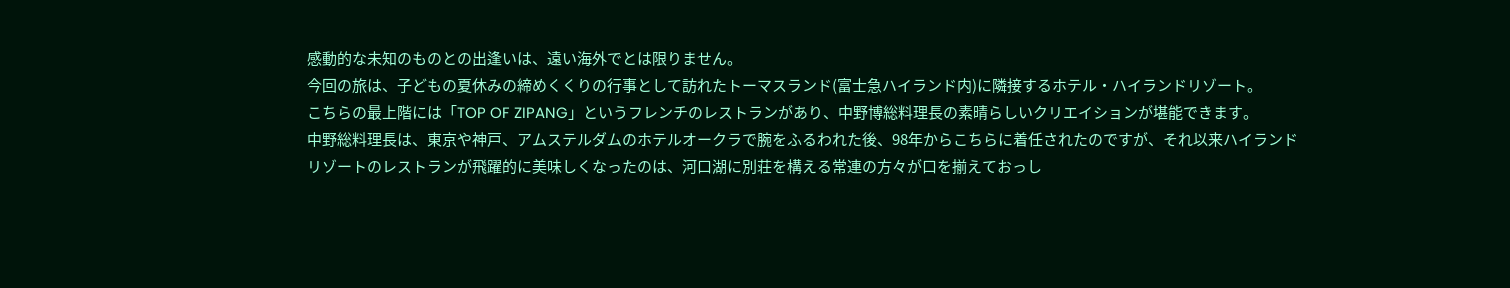感動的な未知のものとの出逢いは、遠い海外でとは限りません。
今回の旅は、子どもの夏休みの締めくくりの行事として訪れたトーマスランド(富士急ハイランド内)に隣接するホテル・ハイランドリゾート。
こちらの最上階には「TOP OF ZIPANG」というフレンチのレストランがあり、中野博総料理長の素晴らしいクリエイションが堪能できます。
中野総料理長は、東京や神戸、アムステルダムのホテルオークラで腕をふるわれた後、98年からこちらに着任されたのですが、それ以来ハイランドリゾートのレストランが飛躍的に美味しくなったのは、河口湖に別荘を構える常連の方々が口を揃えておっし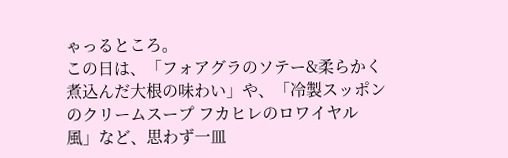ゃっるところ。
この日は、「フォアグラのソテー&柔らかく煮込んだ大根の味わい」や、「冷製スッポンのクリームスープ フカヒレのロワイヤル風」など、思わず一皿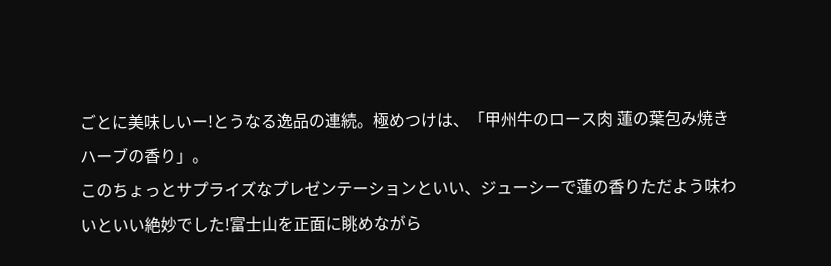ごとに美味しいー!とうなる逸品の連続。極めつけは、「甲州牛のロース肉 蓮の葉包み焼き ハーブの香り」。
このちょっとサプライズなプレゼンテーションといい、ジューシーで蓮の香りただよう味わいといい絶妙でした!富士山を正面に眺めながら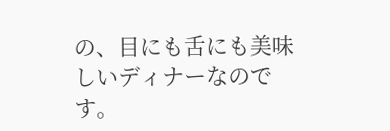の、目にも舌にも美味しいディナーなのです。